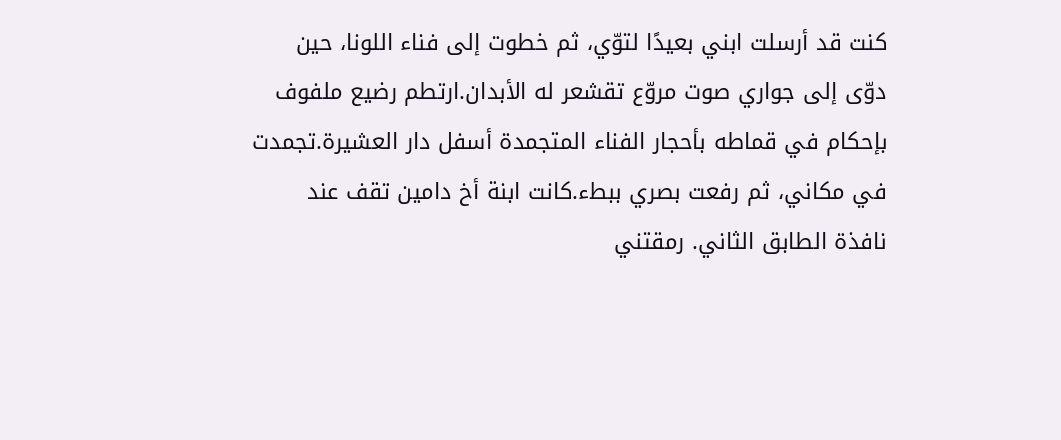كنت قد أرسلت ابني بعيدًا لتوّي، ثم خطوت إلى فناء اللونا، حين دوّى إلى جواري صوت مروّع تقشعر له الأبدان.ارتطم رضيع ملفوف بإحكام في قماطه بأحجار الفناء المتجمدة أسفل دار العشيرة.تجمدت في مكاني، ثم رفعت بصري ببطء.كانت ابنة أخ دامين تقف عند نافذة الطابق الثاني. رمقتني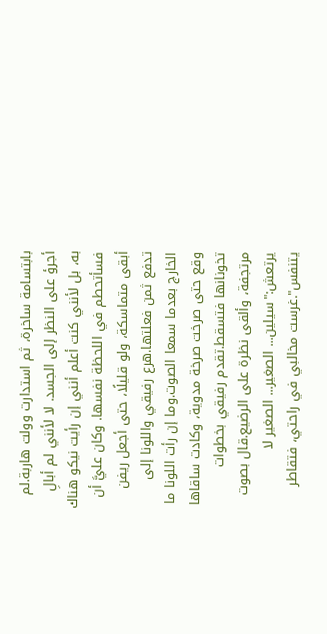بابتسامة ساخرة، ثم استدارت وولت هاربة.لم أجرؤ على النظر إلى الجسد. لا لأنني لم أبالِ به، بل لأنني كنت أعلم أنني إن رأيت نيكو هناك فسأتحطم في اللحظة نفسها. وكان عليَّ أن أبقى متماسكة، ولو قليلًا، حتى أجعل ريفن تدفع ثمن فعلتها.هرع رفيقي واللونا إلى الخارج بعدما سمعا الصوت.وما إن رأت اللونا ما وقع حتى صرخت صرخة مدوية، وكادت ساقاها تخونانها فتسقط.تقدم رفيقي بخطوات مرتجفة، وألقى نظرة على الرضيع.قال بصوت يرتعش:"سيلين... الصغير... الصغير لا يتنفس".غرست مخالبي في راحتي، فتقاطر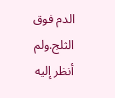الدم فوق الثلج.ولم أنظر إليه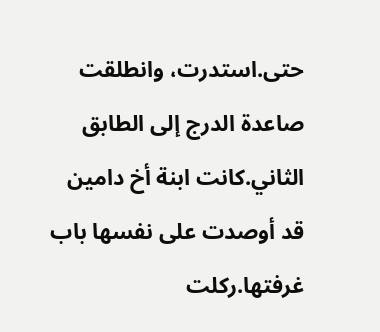حتى.استدرت، وانطلقت صاعدة الدرج إلى الطابق الثاني.كانت ابنة أخ دامين قد أوصدت على نفسها باب غرفتها.ركلت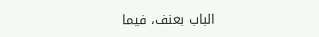الباب بعنف، فيما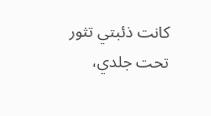كانت ذئبتي تثور تحت جلدي،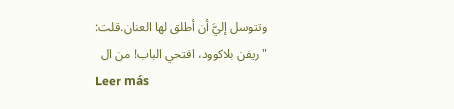وتتوسل إليَّ أن أطلق لها العنان.قلت: "ريفن بلاكوود، افتحي الباب! من ال
Leer más